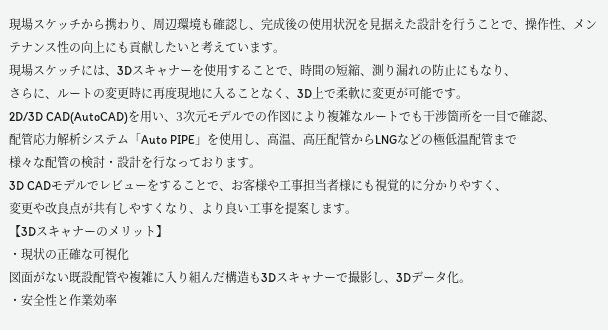現場スケッチから携わり、周辺環境も確認し、完成後の使用状況を見据えた設計を行うことで、操作性、メンテナンス性の向上にも貢献したいと考えています。
現場スケッチには、3Dスキャナーを使用することで、時間の短縮、測り漏れの防止にもなり、
さらに、ルートの変更時に再度現地に入ることなく、3D上で柔軟に変更が可能です。
2D/3D CAD(AutoCAD)を用い、3次元モデルでの作図により複雑なルートでも干渉箇所を一目で確認、
配管応力解析システム「Auto PIPE」を使用し、高温、高圧配管からLNGなどの極低温配管まで
様々な配管の検討・設計を行なっております。
3D CADモデルでレビューをすることで、お客様や工事担当者様にも視覚的に分かりやすく、
変更や改良点が共有しやすくなり、より良い工事を提案します。
【3Dスキャナーのメリット】
・現状の正確な可視化
図面がない既設配管や複雑に入り組んだ構造も3Dスキャナーで撮影し、3Dデータ化。
・安全性と作業効率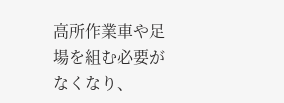高所作業車や足場を組む必要がなくなり、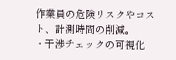作業員の危険リスクやコスト、計測時間の削減。
・干渉チェックの可視化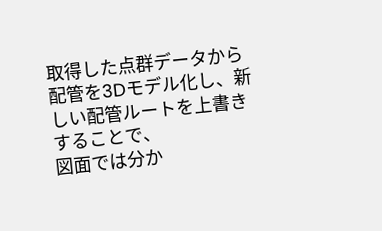取得した点群データから配管を3Dモデル化し、新しい配管ルートを上書きすることで、
図面では分か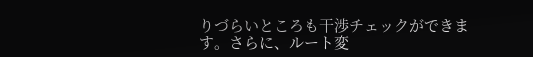りづらいところも干渉チェックができます。さらに、ルート変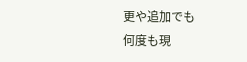更や追加でも
何度も現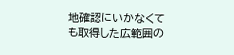地確認にいかなくても取得した広範囲の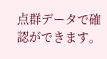点群データで確認ができます。